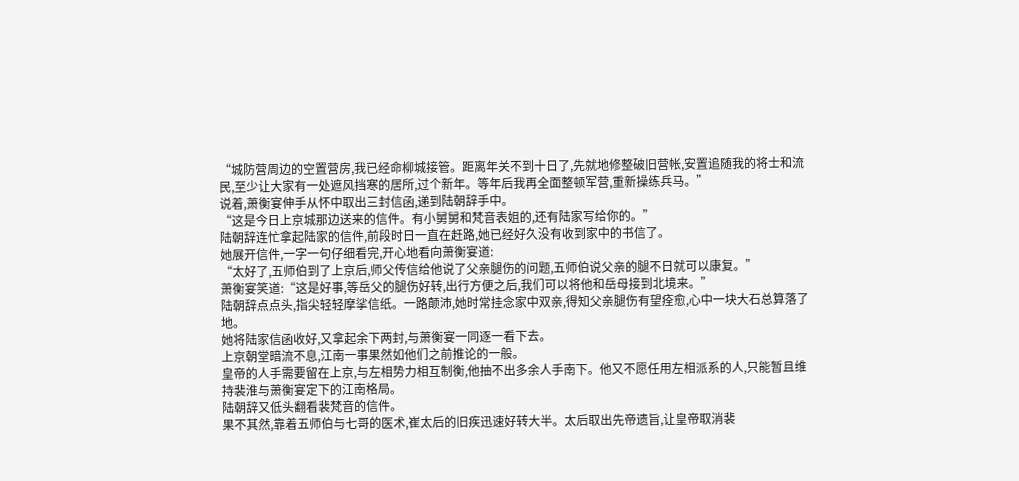“城防营周边的空置营房,我已经命柳城接管。距离年关不到十日了,先就地修整破旧营帐,安置追随我的将士和流民,至少让大家有一处遮风挡寒的居所,过个新年。等年后我再全面整顿军营,重新操练兵马。”
说着,萧衡宴伸手从怀中取出三封信函,递到陆朝辞手中。
“这是今日上京城那边送来的信件。有小舅舅和梵音表姐的,还有陆家写给你的。”
陆朝辞连忙拿起陆家的信件,前段时日一直在赶路,她已经好久没有收到家中的书信了。
她展开信件,一字一句仔细看完,开心地看向萧衡宴道:
“太好了,五师伯到了上京后,师父传信给他说了父亲腿伤的问题,五师伯说父亲的腿不日就可以康复。”
萧衡宴笑道:“这是好事,等岳父的腿伤好转,出行方便之后,我们可以将他和岳母接到北境来。”
陆朝辞点点头,指尖轻轻摩挲信纸。一路颠沛,她时常挂念家中双亲,得知父亲腿伤有望痊愈,心中一块大石总算落了地。
她将陆家信函收好,又拿起余下两封,与萧衡宴一同逐一看下去。
上京朝堂暗流不息,江南一事果然如他们之前推论的一般。
皇帝的人手需要留在上京,与左相势力相互制衡,他抽不出多余人手南下。他又不愿任用左相派系的人,只能暂且维持裴淮与萧衡宴定下的江南格局。
陆朝辞又低头翻看裴梵音的信件。
果不其然,靠着五师伯与七哥的医术,崔太后的旧疾迅速好转大半。太后取出先帝遗旨,让皇帝取消裴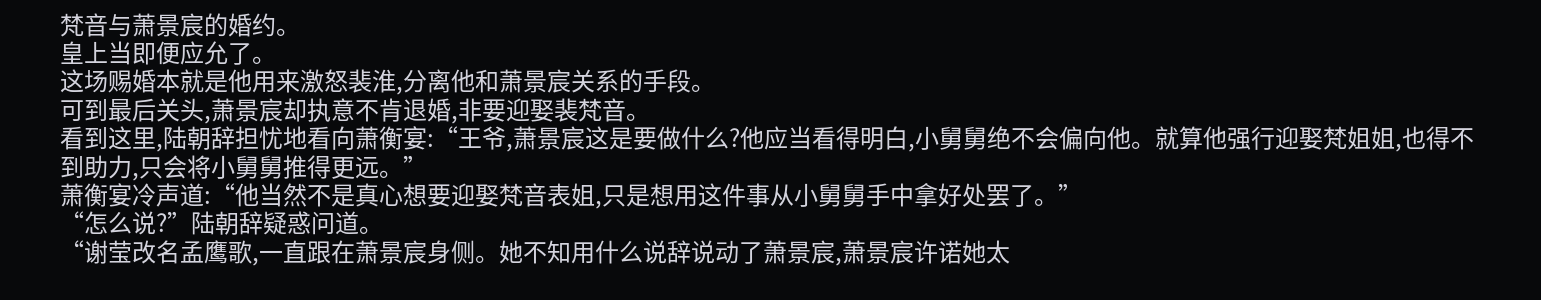梵音与萧景宸的婚约。
皇上当即便应允了。
这场赐婚本就是他用来激怒裴淮,分离他和萧景宸关系的手段。
可到最后关头,萧景宸却执意不肯退婚,非要迎娶裴梵音。
看到这里,陆朝辞担忧地看向萧衡宴:“王爷,萧景宸这是要做什么?他应当看得明白,小舅舅绝不会偏向他。就算他强行迎娶梵姐姐,也得不到助力,只会将小舅舅推得更远。”
萧衡宴冷声道:“他当然不是真心想要迎娶梵音表姐,只是想用这件事从小舅舅手中拿好处罢了。”
“怎么说?”陆朝辞疑惑问道。
“谢莹改名孟鹰歌,一直跟在萧景宸身侧。她不知用什么说辞说动了萧景宸,萧景宸许诺她太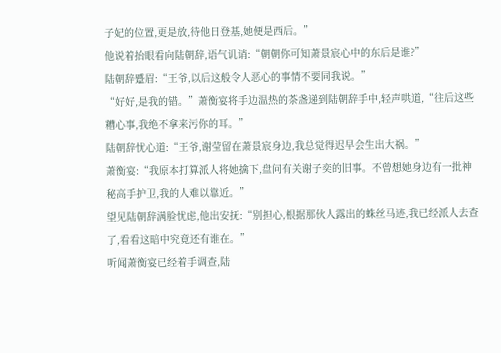子妃的位置,更是放,待他日登基,她便是西后。”
他说着抬眼看向陆朝辞,语气讥诮:“朝朝你可知萧景宸心中的东后是谁?”
陆朝辞蹙眉:“王爷,以后这般令人恶心的事情不要同我说。”
“好好,是我的错。”萧衡宴将手边温热的茶盏递到陆朝辞手中,轻声哄道,“往后这些糟心事,我绝不拿来污你的耳。”
陆朝辞忧心道:“王爷,谢莹留在萧景宸身边,我总觉得迟早会生出大祸。”
萧衡宴:“我原本打算派人将她擒下,盘问有关谢子奕的旧事。不曾想她身边有一批神秘高手护卫,我的人难以靠近。”
望见陆朝辞满脸忧虑,他出安抚:“别担心,根据那伙人露出的蛛丝马迹,我已经派人去查了,看看这暗中究竟还有谁在。”
听闻萧衡宴已经着手调查,陆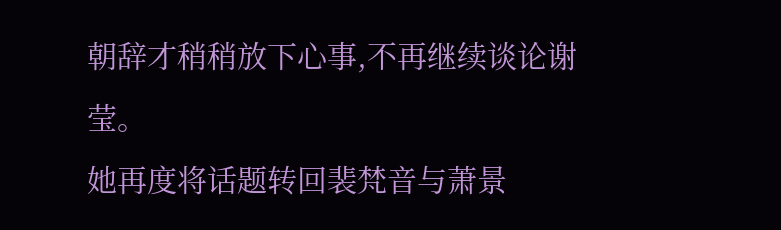朝辞才稍稍放下心事,不再继续谈论谢莹。
她再度将话题转回裴梵音与萧景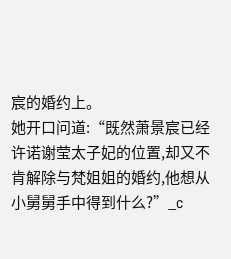宸的婚约上。
她开口问道:“既然萧景宸已经许诺谢莹太子妃的位置,却又不肯解除与梵姐姐的婚约,他想从小舅舅手中得到什么?”_c